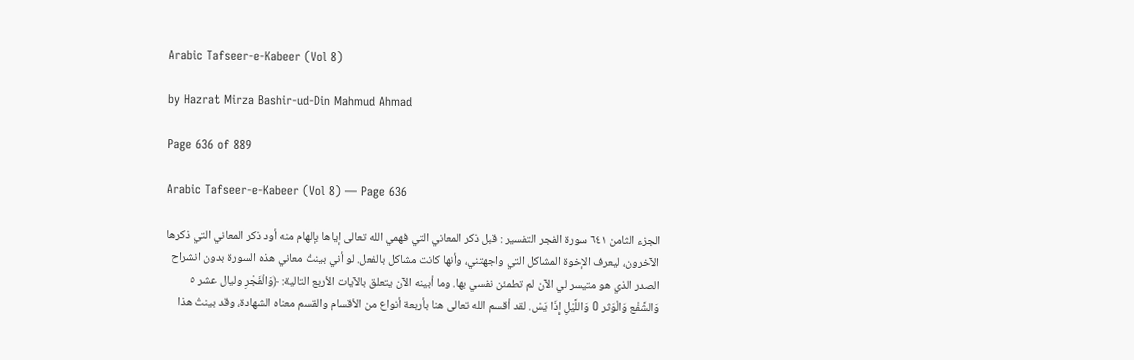Arabic Tafseer-e-Kabeer (Vol 8)

by Hazrat Mirza Bashir-ud-Din Mahmud Ahmad

Page 636 of 889

Arabic Tafseer-e-Kabeer (Vol 8) — Page 636

الجزء الثامن ٦٤١ سورة الفجر التفسير : قبل ذكر المعاني التي فهمي الله تعالى إياها بإلهام منه أود ذكر المعاني التي ذكرها الآخرون، ليعرف الإخوة المشاكل التي واجهتني، وأنها كانت مشاكل بالفعل. لو أني بينتُ معاني هذه السورة بدون انشراح الصدر الذي هو متيسر لي الآن لم تطمئن نفسي بها. وما أبينه الآن يتعلق بالآيات الأربع التالية: ﴿وَالْفَجْرِ وليال عشر ٥ وَالشَّفْع وَالْوَثر O وَاللَّيْلِ إِذَا يَسْ. لقد أقسم الله تعالى هنا بأربعة أنواع من الأقسام والقسم معناه الشهادة، وقد بينتُ هذا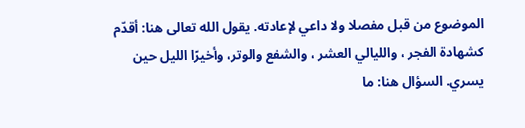الموضوع من قبل مفصلا ولا داعي لإعادته. يقول الله تعالى هنا: أقدّم کشهادة الفجر ، والليالي العشر ، والشفع والوتر، وأخيرًا الليل حين يسري. السؤال هنا: ما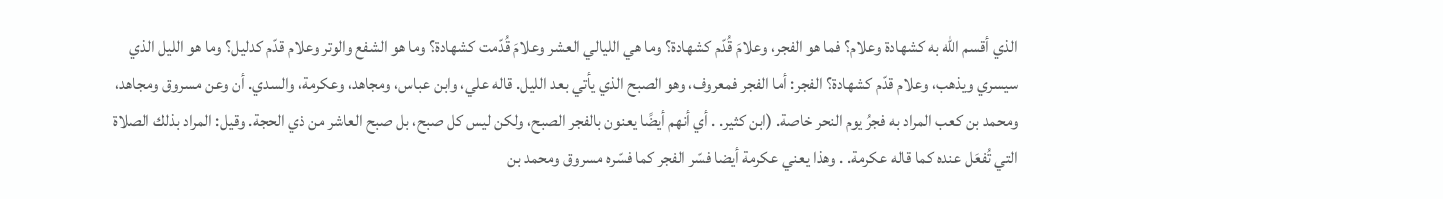الذي أقسم الله به كشهادة وعلام؟ فما هو الفجر، وعلامَ قُدّم كشهادة؟ وما هي الليالي العشر وعلامَ قُدّمت كشهادة؟ وما هو الشفع والوتر وعلام قدّم كدليل؟ وما هو الليل الذي سيسري ويذهب، وعلام قدّم كشهادة؟ الفجر: أما الفجر فمعروف، وهو الصبح الذي يأتي بعد الليل. قاله علي، وابن عباس، ومجاهد، وعكرمة، والسدي. أن وعن مسروق ومجاهد، ومحمد بن كعب المراد به فجرُ يوم النحر خاصة. (ابن كثير. . أي أنهم أيضًا يعنون بالفجر الصبح، ولكن ليس كل صبح، بل صبح العاشر من ذي الحجة. وقيل: المراد بذلك الصلاة التي تُفعَل عنده كما قاله عكرمة. . وهذا يعني عكرمة أيضا فسّر الفجر كما فسّره مسروق ومحمد بن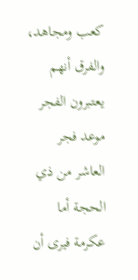كعب ومجاهد، والفرق أنهم يعتبرون الفجر موعد فجر العاشر من ذي الحجة أما عكرمة فيرى أن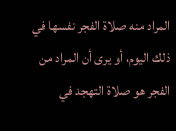المراد منه صلاة الفجر نفسها في ذلك اليوم، أو يرى أن المراد من الفجر هو صلاة التهجد في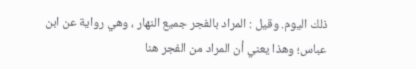ذلك اليوم. وقيل : المراد بالفجر جميع النهار ، وهي رواية عن ابن عباس؛ وهذا يعني أن المراد من الفجر هنا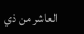العاشر من ذي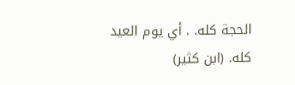الحجة كله. . أي يوم العيد كله. (ابن كثير)